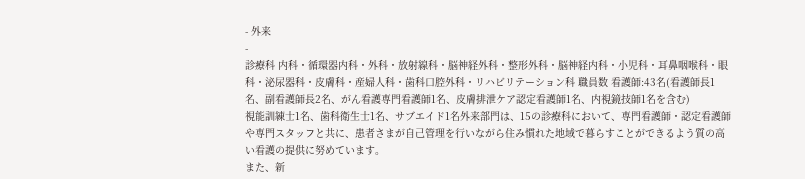- 外来
-
診療科 内科・循環器内科・外科・放射線科・脳神経外科・整形外科・脳神経内科・小児科・耳鼻咽喉科・眼科・泌尿器科・皮膚科・産婦人科・歯科口腔外科・リハビリテーション科 職員数 看護師:43名(看護師長1名、副看護師長2名、がん看護専門看護師1名、皮膚排泄ケア認定看護師1名、内視鏡技師1名を含む)
視能訓練士1名、歯科衛生士1名、サブエイド1名外来部門は、15の診療科において、専門看護師・認定看護師や専門スタッフと共に、患者さまが自己管理を行いながら住み慣れた地域で暮らすことができるよう質の高い看護の提供に努めています。
また、新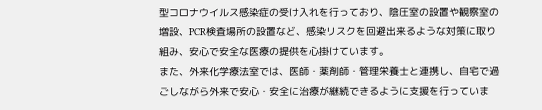型コロナウイルス感染症の受け入れを行っており、陰圧室の設置や観察室の増設、PCR検査場所の設置など、感染リスクを回避出来るような対策に取り組み、安心で安全な医療の提供を心掛けています。
また、外来化学療法室では、医師・薬剤師・管理栄養士と連携し、自宅で過ごしながら外来で安心・安全に治療が継続できるように支援を行っていま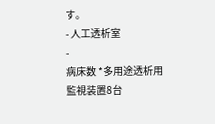す。
- 人工透析室
-
病床数 *多用途透析用監視装置8台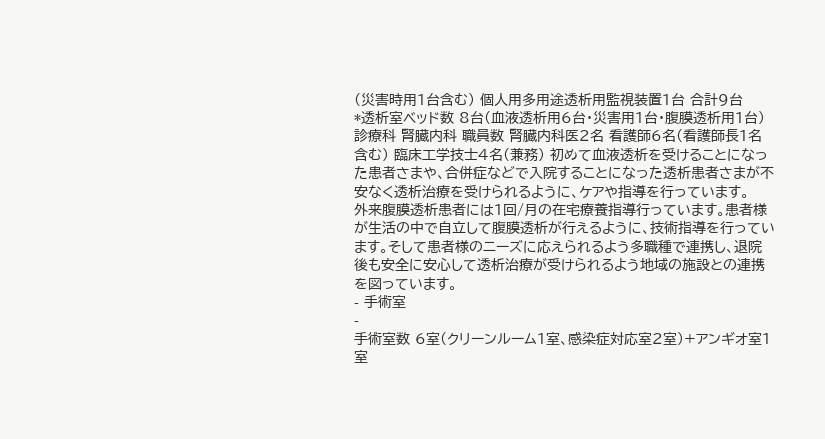(災害時用1台含む) 個人用多用途透析用監視装置1台 合計9台
*透析室ベッド数 8台(血液透析用6台・災害用1台・腹膜透析用1台)診療科 腎臓内科 職員数 腎臓内科医2名 看護師6名(看護師長1名含む) 臨床工学技士4名(兼務) 初めて血液透析を受けることになった患者さまや、合併症などで入院することになった透析患者さまが不安なく透析治療を受けられるように、ケアや指導を行っています。
外来腹膜透析患者には1回/月の在宅療養指導行っています。患者様が生活の中で自立して腹膜透析が行えるように、技術指導を行っています。そして患者様のニーズに応えられるよう多職種で連携し、退院後も安全に安心して透析治療が受けられるよう地域の施設との連携を図っています。
- 手術室
-
手術室数 6室(クリーンルーム1室、感染症対応室2室)+アンギオ室1室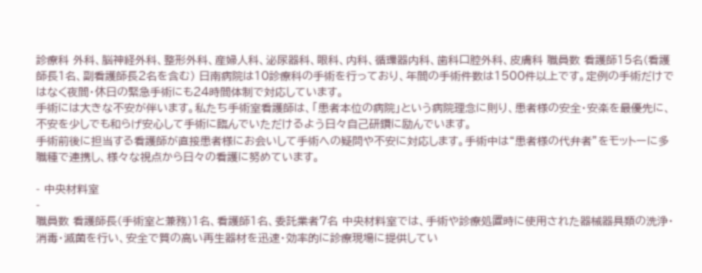診療科 外科、脳神経外科、整形外科、産婦人科、泌尿器科、眼科、内科、循環器内科、歯科口腔外科、皮膚科 職員数 看護師15名(看護師長1名、副看護師長2名を含む) 日南病院は10診療科の手術を行っており、年間の手術件数は1500件以上です。定例の手術だけではなく夜間・休日の緊急手術にも24時間体制で対応しています。
手術には大きな不安が伴います。私たち手術室看護師は、「患者本位の病院」という病院理念に則り、患者様の安全・安楽を最優先に、不安を少しでも和らげ安心して手術に臨んでいただけるよう日々自己研鑽に励んでいます。
手術前後に担当する看護師が直接患者様にお会いして手術への疑問や不安に対応します。手術中は“患者様の代弁者”をモットーに多職種で連携し、様々な視点から日々の看護に努めています。

- 中央材料室
-
職員数 看護師長(手術室と兼務)1名、看護師1名、委託業者7名 中央材料室では、手術や診療処置時に使用された器械器具類の洗浄・消毒・滅菌を行い、安全で質の高い再生器材を迅速・効率的に診療現場に提供してい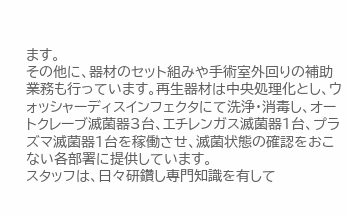ます。
その他に、器材のセット組みや手術室外回りの補助業務も行っています。再生器材は中央処理化とし、ウォッシャーディスインフェクタにて洗浄・消毒し、オートクレーブ滅菌器3台、エチレンガス滅菌器1台、プラズマ滅菌器1台を稼働させ、滅菌状態の確認をおこない各部署に提供しています。
スタッフは、日々研鑽し専門知識を有して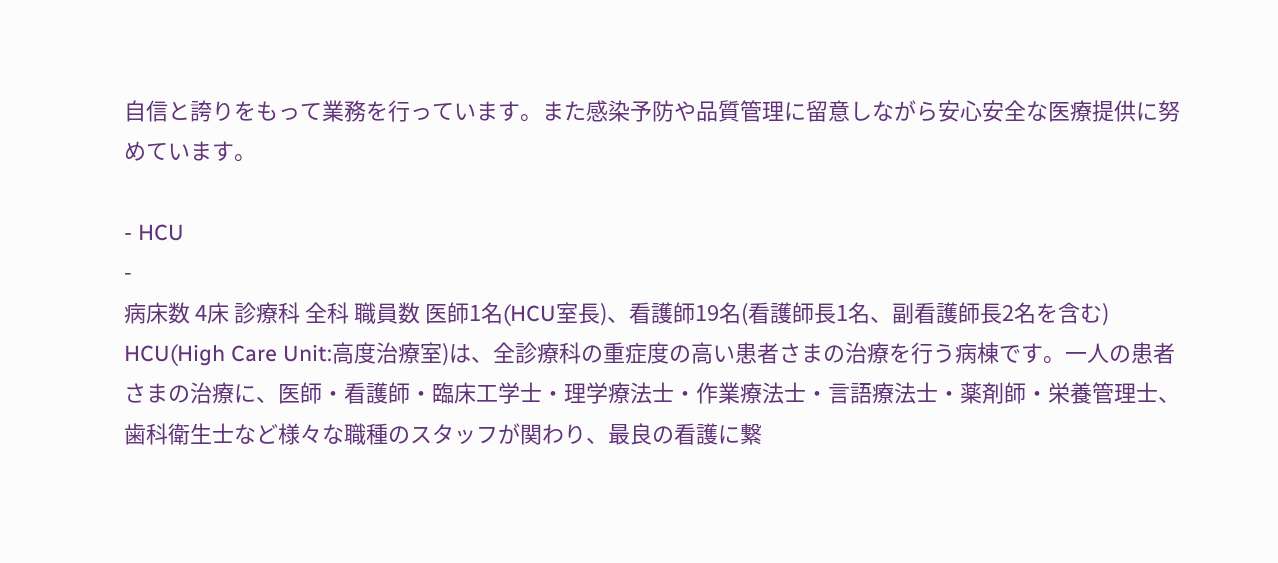自信と誇りをもって業務を行っています。また感染予防や品質管理に留意しながら安心安全な医療提供に努めています。

- HCU
-
病床数 4床 診療科 全科 職員数 医師1名(HCU室長)、看護師19名(看護師長1名、副看護師長2名を含む) HCU(High Care Unit:高度治療室)は、全診療科の重症度の高い患者さまの治療を行う病棟です。一人の患者さまの治療に、医師・看護師・臨床工学士・理学療法士・作業療法士・言語療法士・薬剤師・栄養管理士、歯科衛生士など様々な職種のスタッフが関わり、最良の看護に繋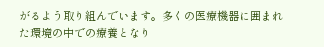がるよう取り組んでいます。多くの医療機器に囲まれた環境の中での療養となり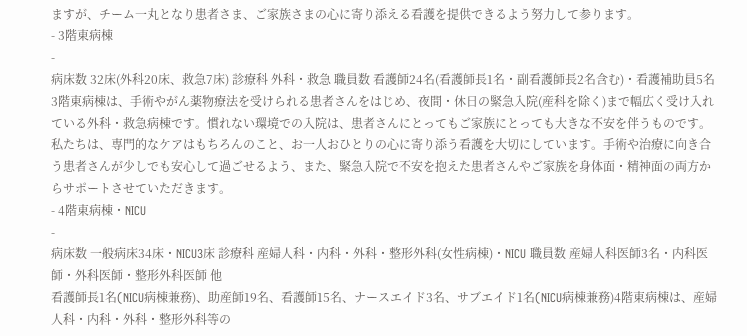ますが、チーム一丸となり患者さま、ご家族さまの心に寄り添える看護を提供できるよう努力して参ります。
- 3階東病棟
-
病床数 32床(外科20床、救急7床) 診療科 外科・救急 職員数 看護師24名(看護師長1名・副看護師長2名含む)・看護補助員5名 3階東病棟は、手術やがん薬物療法を受けられる患者さんをはじめ、夜間・休日の緊急入院(産科を除く)まで幅広く受け入れている外科・救急病棟です。慣れない環境での入院は、患者さんにとってもご家族にとっても大きな不安を伴うものです。私たちは、専門的なケアはもちろんのこと、お一人おひとりの心に寄り添う看護を大切にしています。手術や治療に向き合う患者さんが少しでも安心して過ごせるよう、また、緊急入院で不安を抱えた患者さんやご家族を身体面・精神面の両方からサポートさせていただきます。
- 4階東病棟・NICU
-
病床数 一般病床34床・NICU3床 診療科 産婦人科・内科・外科・整形外科(女性病棟)・NICU 職員数 産婦人科医師3名・内科医師・外科医師・整形外科医師 他
看護師長1名(NICU病棟兼務)、助産師19名、看護師15名、ナースエイド3名、サブエイド1名(NICU病棟兼務)4階東病棟は、産婦人科・内科・外科・整形外科等の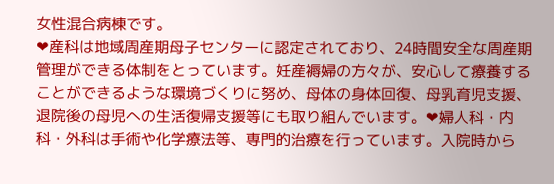女性混合病棟です。
❤産科は地域周産期母子センターに認定されており、24時間安全な周産期管理ができる体制をとっています。妊産褥婦の方々が、安心して療養することができるような環境づくりに努め、母体の身体回復、母乳育児支援、退院後の母児への生活復帰支援等にも取り組んでいます。❤婦人科・内科・外科は手術や化学療法等、専門的治療を行っています。入院時から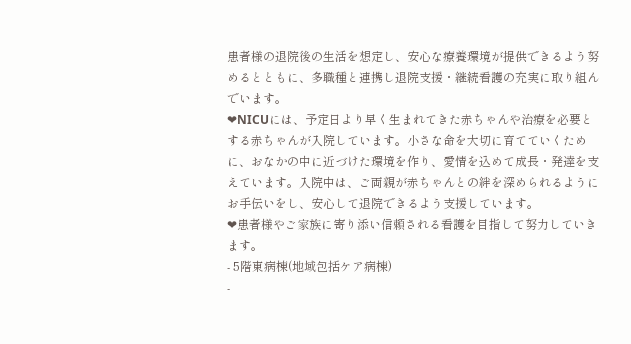患者様の退院後の生活を想定し、安心な療養環境が提供できるよう努めるとともに、多職種と連携し退院支援・継続看護の充実に取り組んでいます。
❤NICUには、予定日より早く生まれてきた赤ちゃんや治療を必要とする赤ちゃんが入院しています。小さな命を大切に育てていくために、おなかの中に近づけた環境を作り、愛情を込めて成長・発達を支えています。入院中は、ご両親が赤ちゃんとの絆を深められるようにお手伝いをし、安心して退院できるよう支援しています。
❤患者様やご家族に寄り添い信頼される看護を目指して努力していきます。
- 5階東病棟(地域包括ケア病棟)
-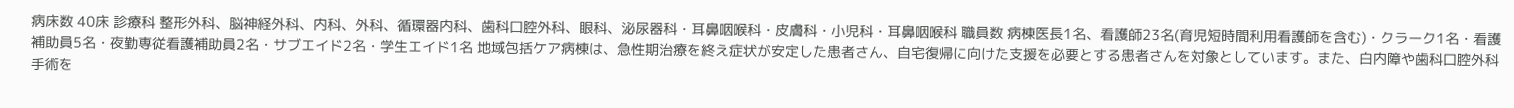病床数 40床 診療科 整形外科、脳神経外科、内科、外科、循環器内科、歯科口腔外科、眼科、泌尿器科・耳鼻咽喉科・皮膚科・小児科・耳鼻咽喉科 職員数 病棟医長1名、看護師23名(育児短時間利用看護師を含む)・クラーク1名・看護補助員5名・夜勤専従看護補助員2名・サブエイド2名・学生エイド1名 地域包括ケア病棟は、急性期治療を終え症状が安定した患者さん、自宅復帰に向けた支援を必要とする患者さんを対象としています。また、白内障や歯科口腔外科手術を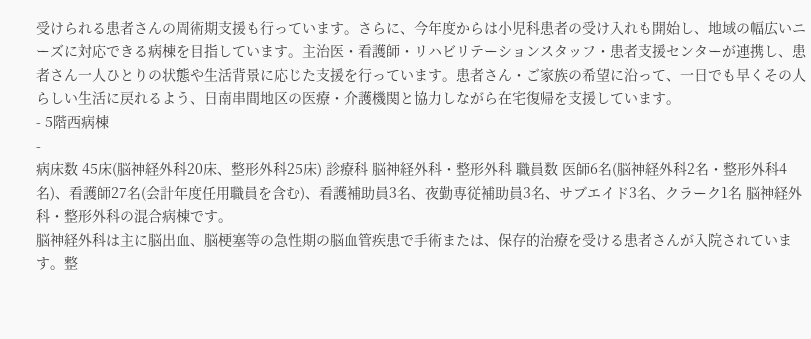受けられる患者さんの周術期支援も行っています。さらに、今年度からは小児科患者の受け入れも開始し、地域の幅広いニーズに対応できる病棟を目指しています。主治医・看護師・リハビリテーションスタッフ・患者支援センターが連携し、患者さん一人ひとりの状態や生活背景に応じた支援を行っています。患者さん・ご家族の希望に沿って、一日でも早くその人らしい生活に戻れるよう、日南串間地区の医療・介護機関と協力しながら在宅復帰を支援しています。
- 5階西病棟
-
病床数 45床(脳神経外科20床、整形外科25床) 診療科 脳神経外科・整形外科 職員数 医師6名(脳神経外科2名・整形外科4名)、看護師27名(会計年度任用職員を含む)、看護補助員3名、夜勤専従補助員3名、サブエイド3名、クラーク1名 脳神経外科・整形外科の混合病棟です。
脳神経外科は主に脳出血、脳梗塞等の急性期の脳血管疾患で手術または、保存的治療を受ける患者さんが入院されています。整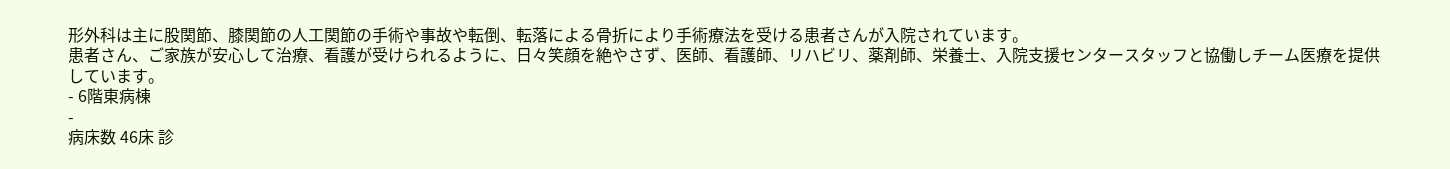形外科は主に股関節、膝関節の人工関節の手術や事故や転倒、転落による骨折により手術療法を受ける患者さんが入院されています。
患者さん、ご家族が安心して治療、看護が受けられるように、日々笑顔を絶やさず、医師、看護師、リハビリ、薬剤師、栄養士、入院支援センタースタッフと協働しチーム医療を提供しています。
- 6階東病棟
-
病床数 46床 診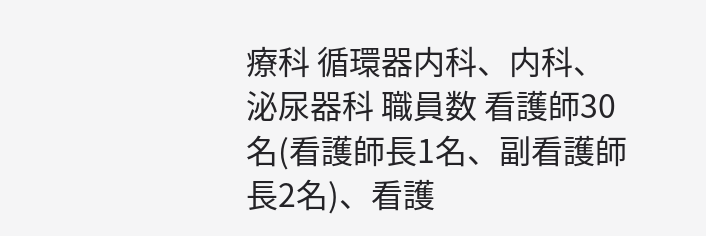療科 循環器内科、内科、泌尿器科 職員数 看護師30名(看護師長1名、副看護師長2名)、看護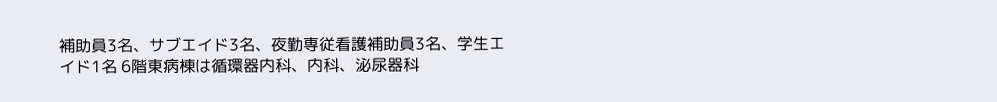補助員3名、サブエイド3名、夜勤専従看護補助員3名、学生エイド1名 6階東病棟は循環器内科、内科、泌尿器科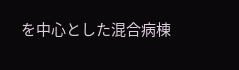を中心とした混合病棟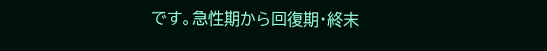です。急性期から回復期・終末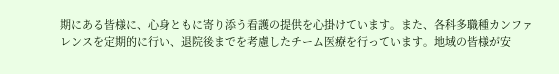期にある皆様に、心身ともに寄り添う看護の提供を心掛けています。また、各科多職種カンファレンスを定期的に行い、退院後までを考慮したチーム医療を行っています。地域の皆様が安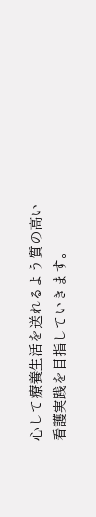心して療養生活を送れるよう質の高い看護実践を目指していきます。